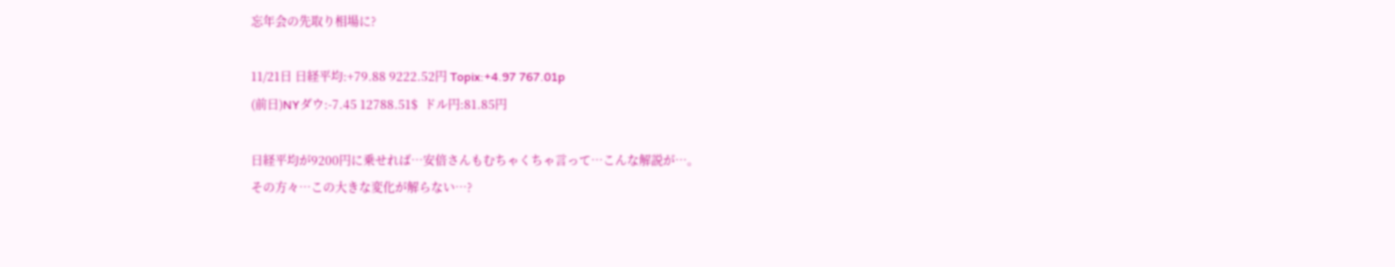忘年会の先取り相場に?

11/21日 日経平均:+79.88 9222.52円 Topix:+4.97 767.01p
(前日)NYダウ:-7.45 12788.51$  ドル円:81.85円

日経平均が9200円に乗せれば…安倍さんもむちゃくちゃ言って…こんな解説が…。
その方々…この大きな変化が解らない…?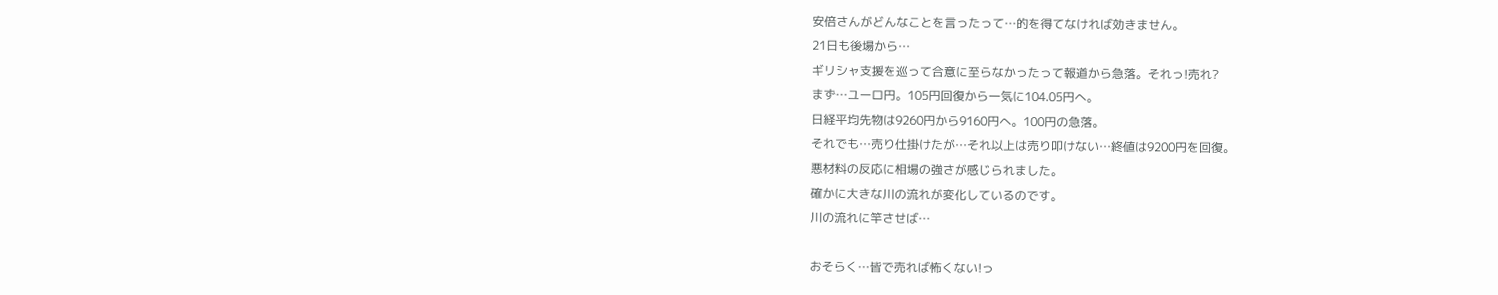安倍さんがどんなことを言ったって…的を得てなければ効きません。
21日も後場から…
ギリシャ支援を巡って合意に至らなかったって報道から急落。それっ!売れ?
まず…ユーロ円。105円回復から一気に104.05円へ。
日経平均先物は9260円から9160円へ。100円の急落。
それでも…売り仕掛けたが…それ以上は売り叩けない…終値は9200円を回復。
悪材料の反応に相場の強さが感じられました。
確かに大きな川の流れが変化しているのです。
川の流れに竿させば…

おそらく…皆で売れば怖くない!っ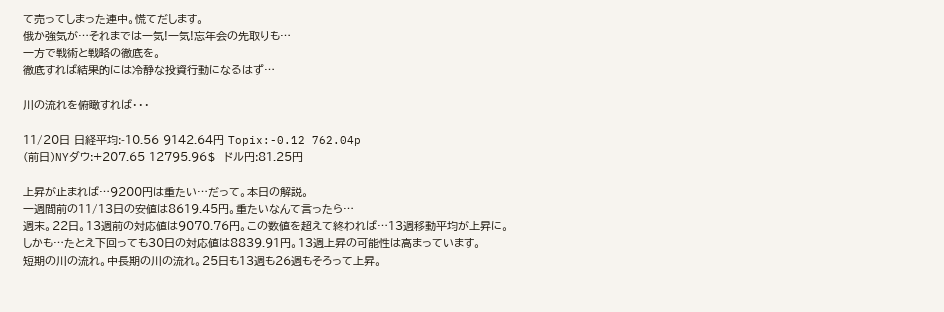て売ってしまった連中。慌てだします。
俄か強気が…それまでは一気!一気!忘年会の先取りも…
一方で戦術と戦略の徹底を。
徹底すれば結果的には冷静な投資行動になるはず…

川の流れを俯瞰すれば・・・

11/20日 日経平均:-10.56 9142.64円 Topix:-0.12 762.04p
(前日)NYダウ:+207.65 12795.96$  ドル円:81.25円

上昇が止まれば…9200円は重たい…だって。本日の解説。
一週間前の11/13日の安値は8619.45円。重たいなんて言ったら…
週末。22日。13週前の対応値は9070.76円。この数値を超えて終われば…13週移動平均が上昇に。
しかも…たとえ下回っても30日の対応値は8839.91円。13週上昇の可能性は高まっています。
短期の川の流れ。中長期の川の流れ。25日も13週も26週もそろって上昇。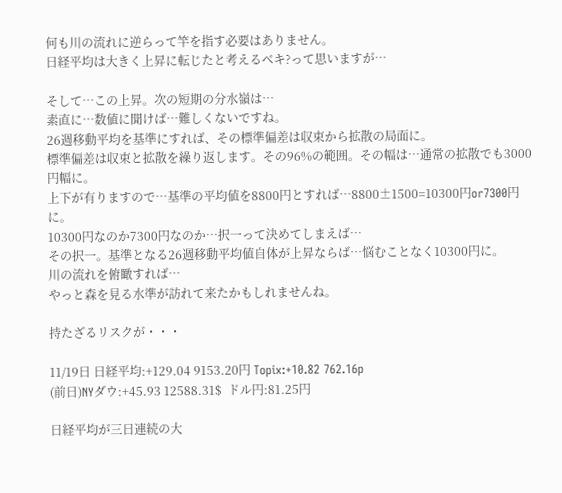何も川の流れに逆らって竿を指す必要はありません。
日経平均は大きく上昇に転じたと考えるベキ?って思いますが…

そして…この上昇。次の短期の分水嶺は…
素直に…数値に聞けば…難しくないですね。
26週移動平均を基準にすれば、その標準偏差は収束から拡散の局面に。
標準偏差は収束と拡散を繰り返します。その96%の範囲。その幅は…通常の拡散でも3000円幅に。
上下が有りますので…基準の平均値を8800円とすれば…8800±1500=10300円or7300円に。
10300円なのか7300円なのか…択一って決めてしまえば…
その択一。基準となる26週移動平均値自体が上昇ならば…悩むことなく10300円に。
川の流れを俯瞰すれば…
やっと森を見る水準が訪れて来たかもしれませんね。

持たざるリスクが・・・

11/19日 日経平均:+129.04 9153.20円 Topix:+10.82 762.16p
(前日)NYダウ:+45.93 12588.31$  ドル円:81.25円

日経平均が三日連続の大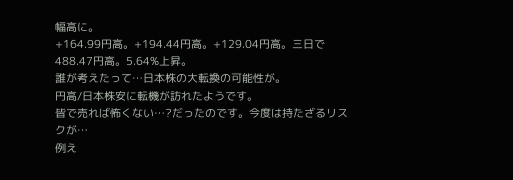幅高に。
+164.99円高。+194.44円高。+129.04円高。三日で488.47円高。5.64%上昇。
誰が考えたって…日本株の大転換の可能性が。
円高/日本株安に転機が訪れたようです。
皆で売れば怖くない…?だったのです。今度は持たざるリスクが…
例え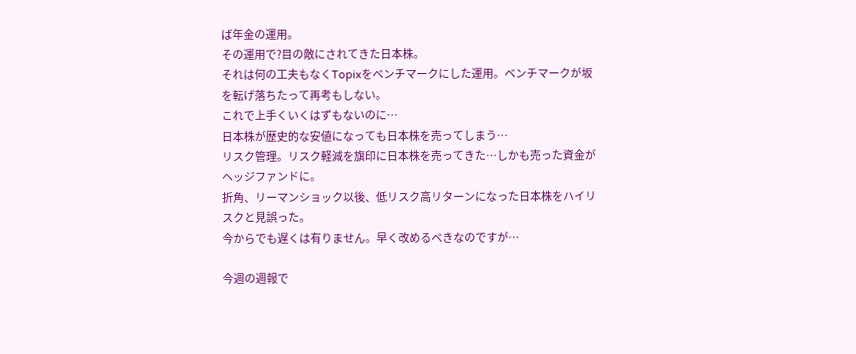ば年金の運用。
その運用で?目の敵にされてきた日本株。
それは何の工夫もなくTopixをベンチマークにした運用。ベンチマークが坂を転げ落ちたって再考もしない。
これで上手くいくはずもないのに…
日本株が歴史的な安値になっても日本株を売ってしまう…
リスク管理。リスク軽減を旗印に日本株を売ってきた…しかも売った資金がヘッジファンドに。
折角、リーマンショック以後、低リスク高リターンになった日本株をハイリスクと見誤った。
今からでも遅くは有りません。早く改めるべきなのですが…

今週の週報で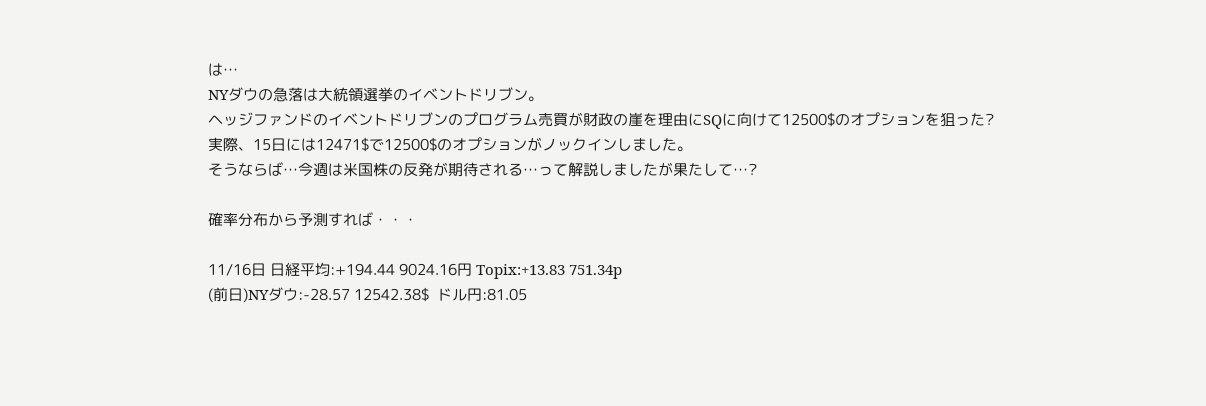は…
NYダウの急落は大統領選挙のイベントドリブン。
ヘッジファンドのイベントドリブンのプログラム売買が財政の崖を理由にSQに向けて12500$のオプションを狙った?
実際、15日には12471$で12500$のオプションがノックインしました。
そうならば…今週は米国株の反発が期待される…って解説しましたが果たして…?

確率分布から予測すれば・・・

11/16日 日経平均:+194.44 9024.16円 Topix:+13.83 751.34p
(前日)NYダウ:-28.57 12542.38$  ドル円:81.05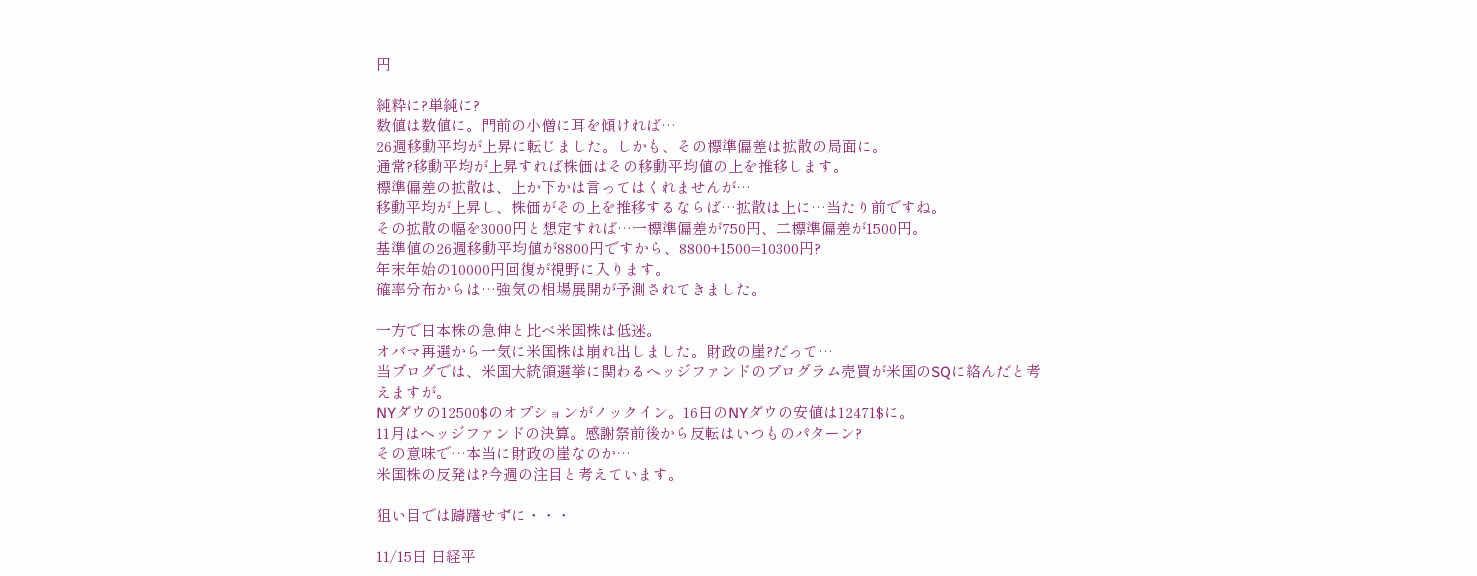円

純粋に?単純に?
数値は数値に。門前の小僧に耳を傾ければ…
26週移動平均が上昇に転じました。しかも、その標準偏差は拡散の局面に。
通常?移動平均が上昇すれば株価はその移動平均値の上を推移します。
標準偏差の拡散は、上か下かは言ってはくれませんが…
移動平均が上昇し、株価がその上を推移するならば…拡散は上に…当たり前ですね。
その拡散の幅を3000円と想定すれば…一標準偏差が750円、二標準偏差が1500円。
基準値の26週移動平均値が8800円ですから、8800+1500=10300円?
年末年始の10000円回復が視野に入ります。
確率分布からは…強気の相場展開が予測されてきました。

一方で日本株の急伸と比べ米国株は低迷。
オバマ再選から一気に米国株は崩れ出しました。財政の崖?だって…
当ブログでは、米国大統領選挙に関わるヘッジファンドのプログラム売買が米国のSQに絡んだと考えますが。
NYダウの12500$のオプションがノックイン。16日のNYダウの安値は12471$に。
11月はヘッジファンドの決算。感謝祭前後から反転はいつものパターン?
その意味で…本当に財政の崖なのか…
米国株の反発は?今週の注目と考えています。

狙い目では躊躇せずに・・・

11/15日 日経平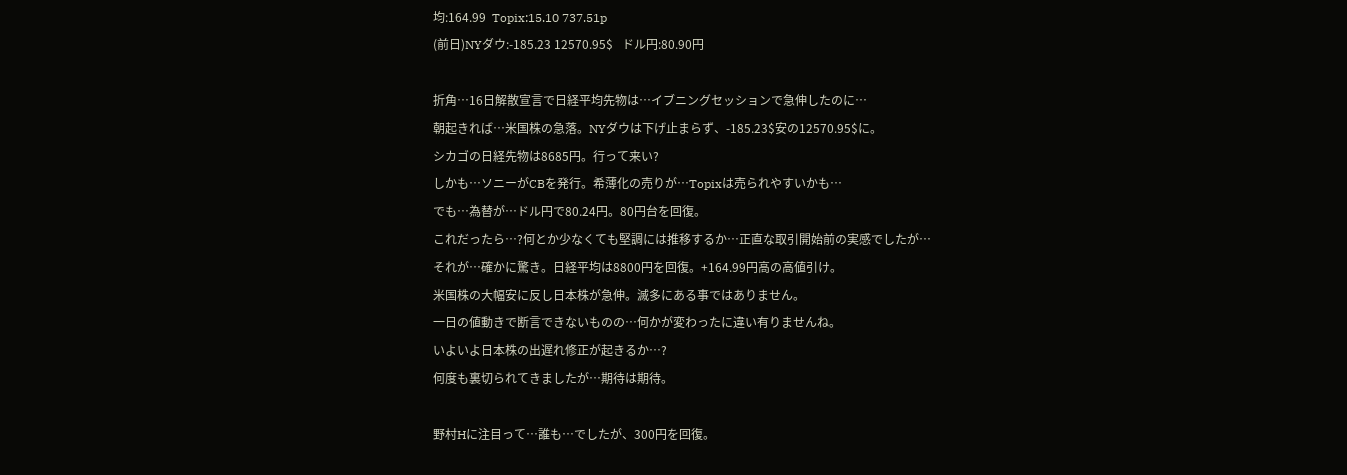均:164.99  Topix:15.10 737.51p
(前日)NYダウ:-185.23 12570.95$   ドル円:80.90円

折角…16日解散宣言で日経平均先物は…イブニングセッションで急伸したのに…
朝起きれば…米国株の急落。NYダウは下げ止まらず、-185.23$安の12570.95$に。
シカゴの日経先物は8685円。行って来い?
しかも…ソニーがCBを発行。希薄化の売りが…Topixは売られやすいかも…
でも…為替が…ドル円で80.24円。80円台を回復。
これだったら…?何とか少なくても堅調には推移するか…正直な取引開始前の実感でしたが…
それが…確かに驚き。日経平均は8800円を回復。+164.99円高の高値引け。
米国株の大幅安に反し日本株が急伸。滅多にある事ではありません。
一日の値動きで断言できないものの…何かが変わったに違い有りませんね。
いよいよ日本株の出遅れ修正が起きるか…?
何度も裏切られてきましたが…期待は期待。

野村Hに注目って…誰も…でしたが、300円を回復。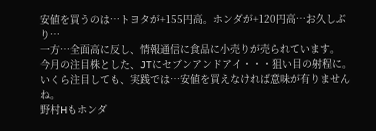安値を買うのは…トヨタが+155円高。ホンダが+120円高…お久しぶり…
一方…全面高に反し、情報通信に食品に小売りが売られています。
今月の注目株とした、JTにセブンアンドアイ・・・狙い目の射程に。
いくら注目しても、実践では…安値を買えなければ意味が有りませんね。
野村Hもホンダ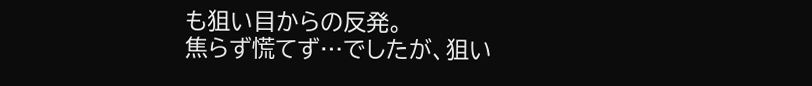も狙い目からの反発。
焦らず慌てず…でしたが、狙い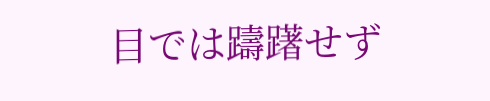目では躊躇せず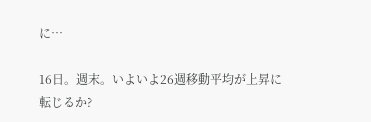に…

16日。週末。いよいよ26週移動平均が上昇に転じるか?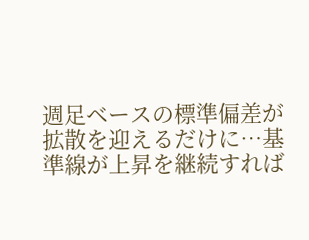週足ベースの標準偏差が拡散を迎えるだけに…基準線が上昇を継続すれば